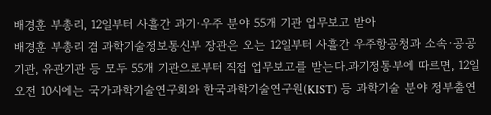배경훈 부총리, 12일부터 사흘간 과기·우주 분야 55개 기관 업무보고 받아
배경훈 부총리 겸 과학기술정보통신부 장관은 오는 12일부터 사흘간 우주항공청과 소속·공공기관, 유관기관 등 모두 55개 기관으로부터 직접 업무보고를 받는다.과기정통부에 따르면, 12일 오전 10시에는 국가과학기술연구회와 한국과학기술연구원(KIST) 등 과학기술 분야 정부출연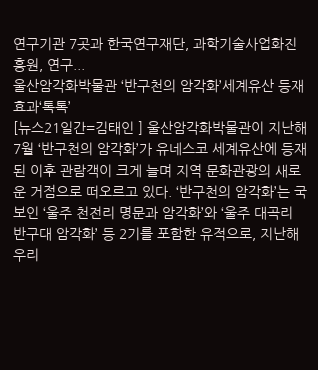연구기관 7곳과 한국연구재단, 과학기술사업화진흥원, 연구...
울산암각화박물관 ‘반구천의 암각화’세계유산 등재 효과‘톡톡’
[뉴스21일간=김태인 ] 울산암각화박물관이 지난해 7월 ‘반구천의 암각화’가 유네스코 세계유산에 등재된 이후 관람객이 크게 늘며 지역 문화관광의 새로운 거점으로 떠오르고 있다. ‘반구천의 암각화’는 국보인 ‘울주 천전리 명문과 암각화’와 ‘울주 대곡리 반구대 암각화’ 등 2기를 포함한 유적으로, 지난해 우리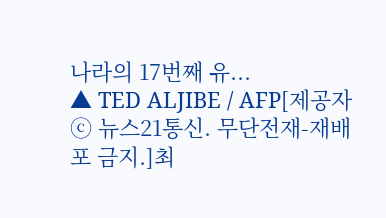나라의 17번째 유...
▲ TED ALJIBE / AFP[제공자ⓒ 뉴스21통신. 무단전재-재배포 금지.]최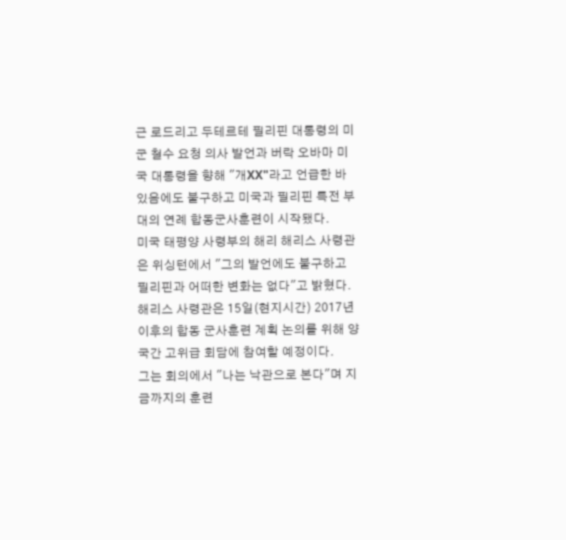근 로드리고 두테르테 필리핀 대통령의 미군 철수 요청 의사 발언과 버락 오바마 미국 대통령을 향해 "개XX"라고 언급한 바 있음에도 불구하고 미국과 필리핀 특전 부대의 연례 합동군사훈련이 시작됐다.
미국 태평양 사령부의 해리 해리스 사령관은 위싱턴에서 "그의 발언에도 불구하고 필리핀과 어떠한 변화는 없다"고 밝혔다.
해리스 사령관은 15일(현지시간) 2017년 이후의 합동 군사훈련 계획 논의를 위해 양국간 고위급 회담에 참여할 예정이다.
그는 회의에서 "나는 낙관으로 본다"며 지금까지의 훈련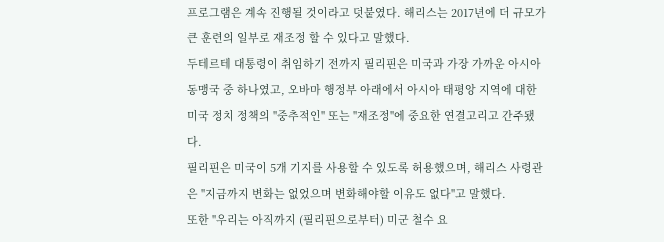프로그램은 계속 진행될 것이라고 덧붙였다. 해리스는 2017년에 더 규모가 큰 훈련의 일부로 재조정 할 수 있다고 말했다.
두테르테 대통령이 취임하기 전까지 필리핀은 미국과 가장 가까운 아시아 동맹국 중 하나였고, 오바마 행정부 아래에서 아시아 태평앙 지역에 대한 미국 정치 정책의 "중추적인" 또는 "재조정"에 중요한 연결고리고 간주됐다.
필리핀은 미국이 5개 기지를 사용할 수 있도록 허용했으며, 해리스 사령관은 "지금까지 변화는 없었으며 변화해야할 이유도 없다"고 말했다.
또한 "우리는 아직까지 (필리핀으로부터) 미군 철수 요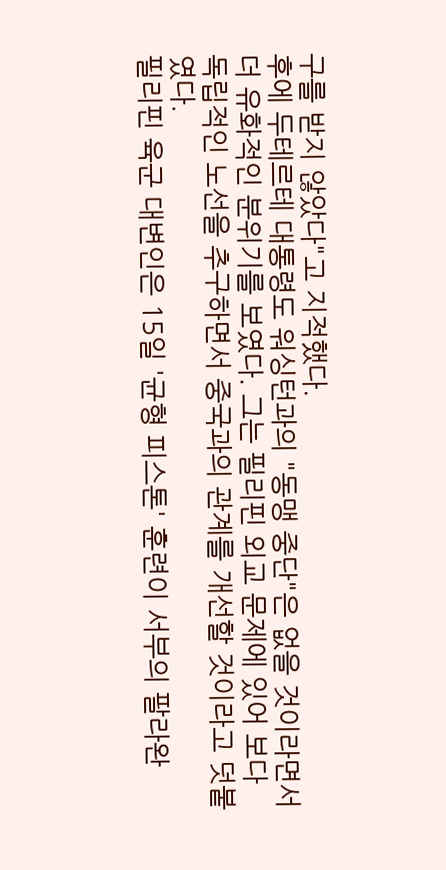구를 받지 않았다"고 지적했다.
후에 두테르테 대통령도 워싱턴과의 "동맹 중단"은 없을 것이라면서 더 유화적인 분위기를 보였다. 그는 필리핀 외교 문제에 있어 보다 독립적인 노선을 추구하면서 중국과의 관계를 개선할 것이라고 덧붙였다.
필리핀 육군 대변인은 15일 '균형 피스톤' 훈련이 서부의 팔라완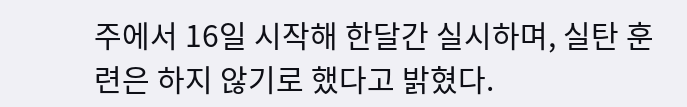주에서 16일 시작해 한달간 실시하며, 실탄 훈련은 하지 않기로 했다고 밝혔다.